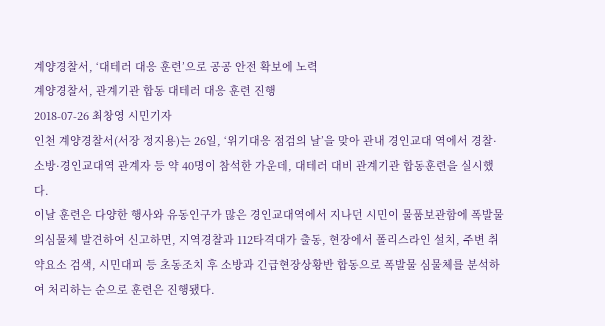계양경찰서, ‘대테러 대응 훈련’으로 공공 안전 확보에 노력
계양경찰서, 관계기관 합동 대테러 대응 훈련 진행
2018-07-26 최창영 시민기자
인천 계양경찰서(서장 정지용)는 26일, ‘위기대응 점검의 날’을 맞아 관내 경인교대 역에서 경찰·소방·경인교대역 관계자 등 약 40명이 참석한 가운데, 대테러 대비 관계기관 합동훈련을 실시했다.
이날 훈련은 다양한 행사와 유동인구가 많은 경인교대역에서 지나던 시민이 물품보관함에 폭발물 의심물체 발견하여 신고하면, 지역경찰과 112타격대가 출동, 현장에서 폴리스라인 설치, 주변 취약요소 검색, 시민대피 등 초동조치 후 소방과 긴급현장상황반 합동으로 폭발물 심물체를 분석하여 처리하는 순으로 훈련은 진행됐다.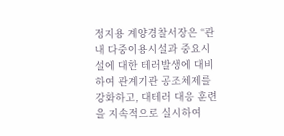정지용 계양경찰서장은 “관내 다중이용시설과 중요시설에 대한 테러발생에 대비하여 관계기관 공조체제를 강화하고, 대테러 대응 훈련을 지속적으로 실시하여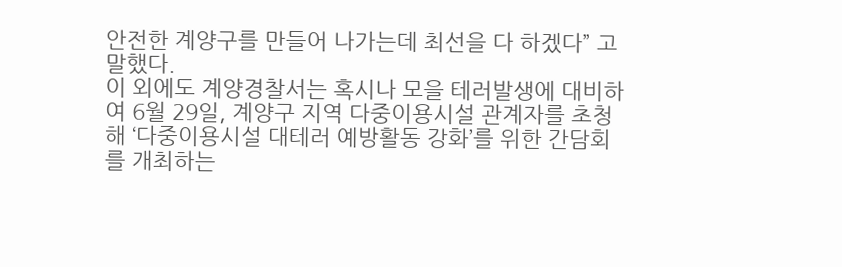안전한 계양구를 만들어 나가는데 최선을 다 하겠다” 고 말했다.
이 외에도 계양경찰서는 혹시나 모을 테러발생에 대비하여 6월 29일, 계양구 지역 다중이용시설 관계자를 초청해 ‘다중이용시설 대테러 예방활동 강화’를 위한 간담회를 개최하는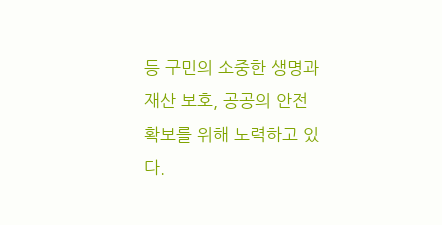등 구민의 소중한 생명과 재산 보호, 공공의 안전 확보를 위해 노력하고 있다.